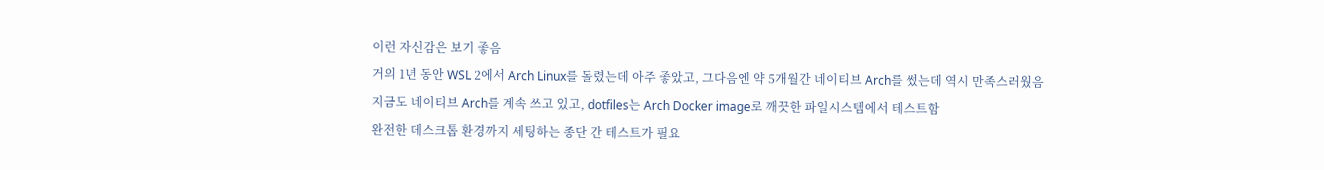이런 자신감은 보기 좋음
거의 1년 동안 WSL 2에서 Arch Linux를 돌렸는데 아주 좋았고, 그다음엔 약 5개월간 네이티브 Arch를 썼는데 역시 만족스러웠음
지금도 네이티브 Arch를 계속 쓰고 있고, dotfiles는 Arch Docker image로 깨끗한 파일시스템에서 테스트함
완전한 데스크톱 환경까지 세팅하는 종단 간 테스트가 필요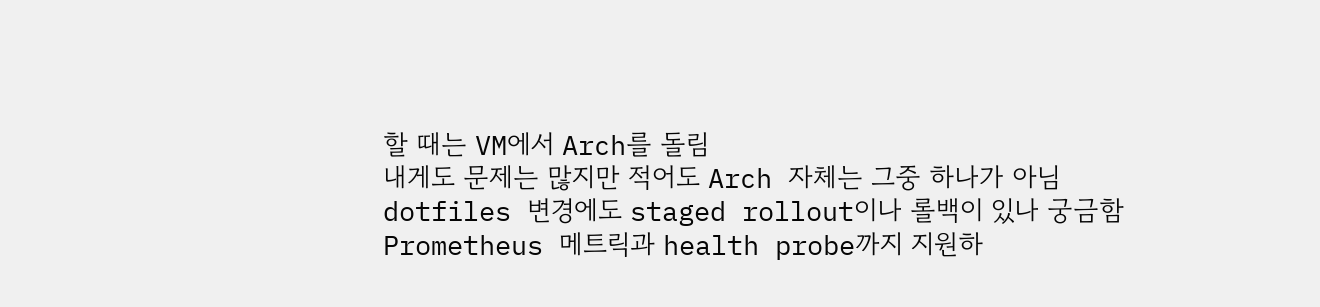할 때는 VM에서 Arch를 돌림
내게도 문제는 많지만 적어도 Arch 자체는 그중 하나가 아님
dotfiles 변경에도 staged rollout이나 롤백이 있나 궁금함
Prometheus 메트릭과 health probe까지 지원하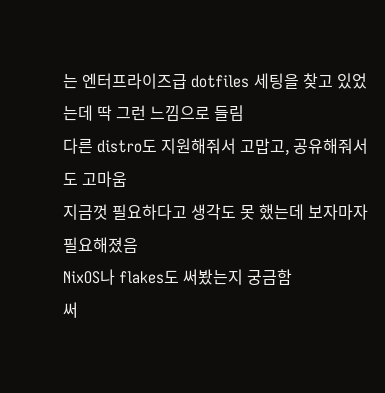는 엔터프라이즈급 dotfiles 세팅을 찾고 있었는데 딱 그런 느낌으로 들림
다른 distro도 지원해줘서 고맙고, 공유해줘서도 고마움
지금껏 필요하다고 생각도 못 했는데 보자마자 필요해졌음
NixOS나 flakes도 써봤는지 궁금함
써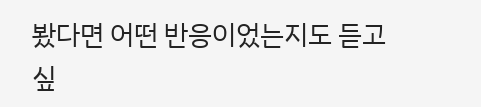봤다면 어떤 반응이었는지도 듣고 싶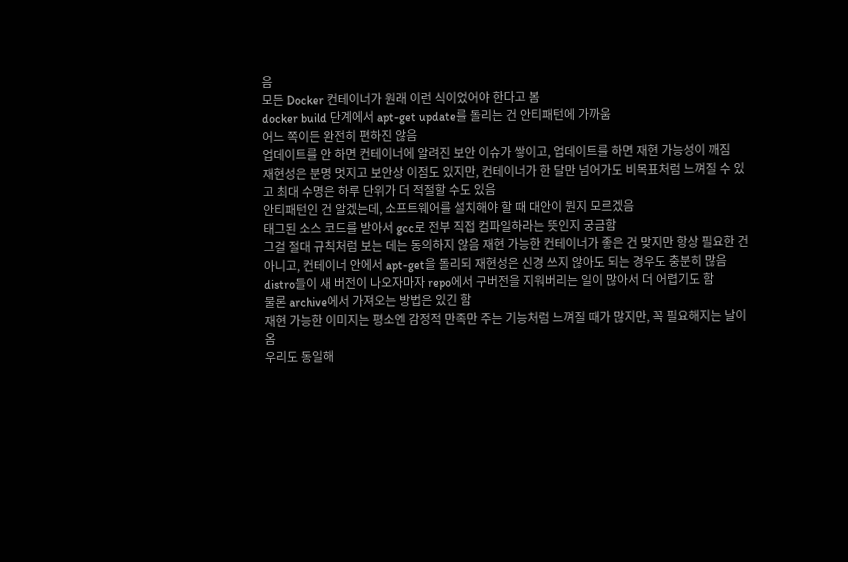음
모든 Docker 컨테이너가 원래 이런 식이었어야 한다고 봄
docker build 단계에서 apt-get update를 돌리는 건 안티패턴에 가까움
어느 쪽이든 완전히 편하진 않음
업데이트를 안 하면 컨테이너에 알려진 보안 이슈가 쌓이고, 업데이트를 하면 재현 가능성이 깨짐
재현성은 분명 멋지고 보안상 이점도 있지만, 컨테이너가 한 달만 넘어가도 비목표처럼 느껴질 수 있고 최대 수명은 하루 단위가 더 적절할 수도 있음
안티패턴인 건 알겠는데, 소프트웨어를 설치해야 할 때 대안이 뭔지 모르겠음
태그된 소스 코드를 받아서 gcc로 전부 직접 컴파일하라는 뜻인지 궁금함
그걸 절대 규칙처럼 보는 데는 동의하지 않음 재현 가능한 컨테이너가 좋은 건 맞지만 항상 필요한 건 아니고, 컨테이너 안에서 apt-get을 돌리되 재현성은 신경 쓰지 않아도 되는 경우도 충분히 많음
distro들이 새 버전이 나오자마자 repo에서 구버전을 지워버리는 일이 많아서 더 어렵기도 함
물론 archive에서 가져오는 방법은 있긴 함
재현 가능한 이미지는 평소엔 감정적 만족만 주는 기능처럼 느껴질 때가 많지만, 꼭 필요해지는 날이 옴
우리도 동일해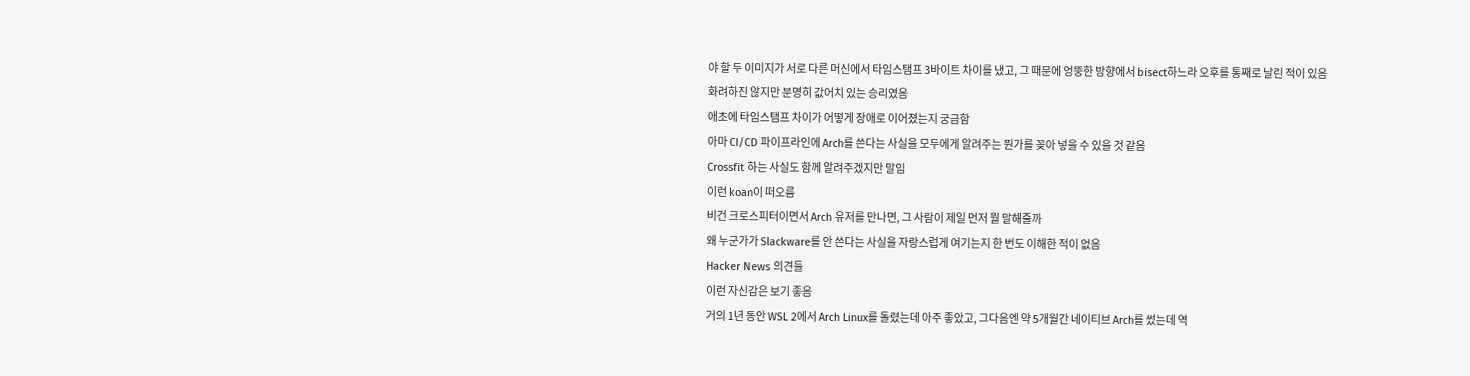야 할 두 이미지가 서로 다른 머신에서 타임스탬프 3바이트 차이를 냈고, 그 때문에 엉뚱한 방향에서 bisect하느라 오후를 통째로 날린 적이 있음
화려하진 않지만 분명히 값어치 있는 승리였음
애초에 타임스탬프 차이가 어떻게 장애로 이어졌는지 궁금함
아마 CI/CD 파이프라인에 Arch를 쓴다는 사실을 모두에게 알려주는 뭔가를 꽂아 넣을 수 있을 것 같음
Crossfit 하는 사실도 함께 알려주겠지만 말임
이런 koan이 떠오름
비건 크로스피터이면서 Arch 유저를 만나면, 그 사람이 제일 먼저 뭘 말해줄까
왜 누군가가 Slackware를 안 쓴다는 사실을 자랑스럽게 여기는지 한 번도 이해한 적이 없음
Hacker News 의견들
이런 자신감은 보기 좋음
거의 1년 동안 WSL 2에서 Arch Linux를 돌렸는데 아주 좋았고, 그다음엔 약 5개월간 네이티브 Arch를 썼는데 역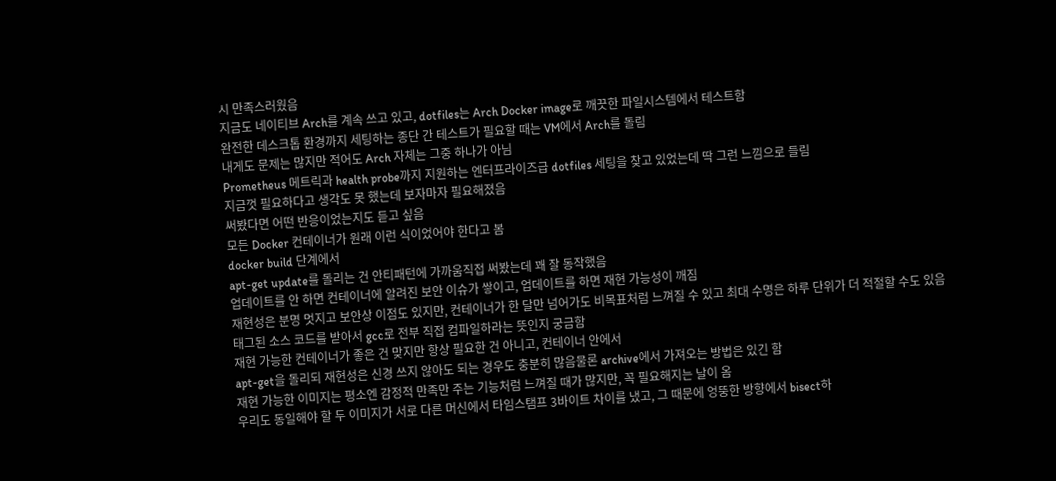시 만족스러웠음
지금도 네이티브 Arch를 계속 쓰고 있고, dotfiles는 Arch Docker image로 깨끗한 파일시스템에서 테스트함
완전한 데스크톱 환경까지 세팅하는 종단 간 테스트가 필요할 때는 VM에서 Arch를 돌림
내게도 문제는 많지만 적어도 Arch 자체는 그중 하나가 아님
Prometheus 메트릭과 health probe까지 지원하는 엔터프라이즈급 dotfiles 세팅을 찾고 있었는데 딱 그런 느낌으로 들림
지금껏 필요하다고 생각도 못 했는데 보자마자 필요해졌음
써봤다면 어떤 반응이었는지도 듣고 싶음
모든 Docker 컨테이너가 원래 이런 식이었어야 한다고 봄
docker build 단계에서
apt-get update를 돌리는 건 안티패턴에 가까움직접 써봤는데 꽤 잘 동작했음
업데이트를 안 하면 컨테이너에 알려진 보안 이슈가 쌓이고, 업데이트를 하면 재현 가능성이 깨짐
재현성은 분명 멋지고 보안상 이점도 있지만, 컨테이너가 한 달만 넘어가도 비목표처럼 느껴질 수 있고 최대 수명은 하루 단위가 더 적절할 수도 있음
태그된 소스 코드를 받아서 gcc로 전부 직접 컴파일하라는 뜻인지 궁금함
재현 가능한 컨테이너가 좋은 건 맞지만 항상 필요한 건 아니고, 컨테이너 안에서
apt-get을 돌리되 재현성은 신경 쓰지 않아도 되는 경우도 충분히 많음물론 archive에서 가져오는 방법은 있긴 함
재현 가능한 이미지는 평소엔 감정적 만족만 주는 기능처럼 느껴질 때가 많지만, 꼭 필요해지는 날이 옴
우리도 동일해야 할 두 이미지가 서로 다른 머신에서 타임스탬프 3바이트 차이를 냈고, 그 때문에 엉뚱한 방향에서 bisect하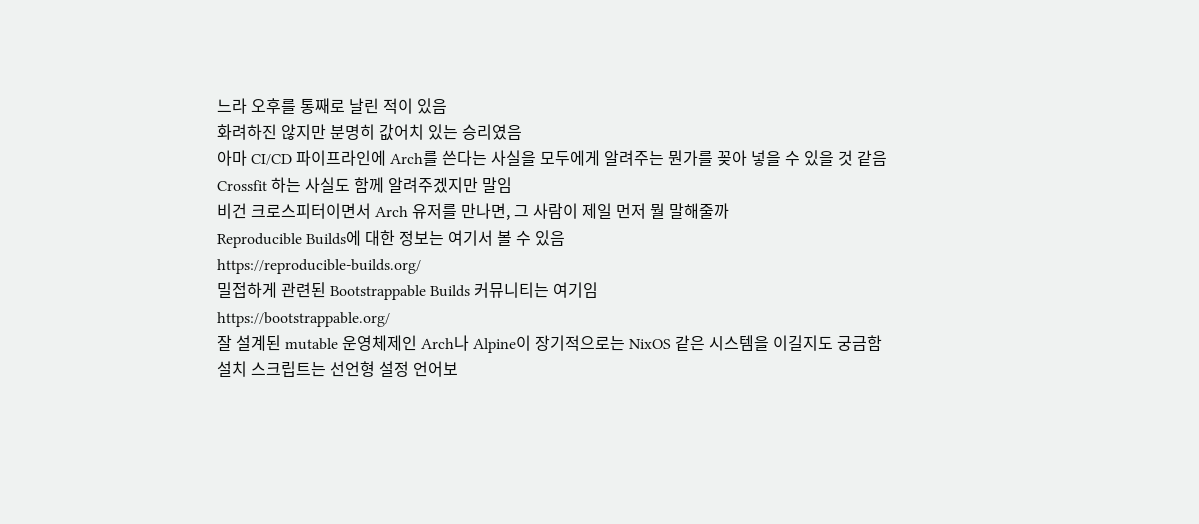느라 오후를 통째로 날린 적이 있음
화려하진 않지만 분명히 값어치 있는 승리였음
아마 CI/CD 파이프라인에 Arch를 쓴다는 사실을 모두에게 알려주는 뭔가를 꽂아 넣을 수 있을 것 같음
Crossfit 하는 사실도 함께 알려주겠지만 말임
비건 크로스피터이면서 Arch 유저를 만나면, 그 사람이 제일 먼저 뭘 말해줄까
Reproducible Builds에 대한 정보는 여기서 볼 수 있음
https://reproducible-builds.org/
밀접하게 관련된 Bootstrappable Builds 커뮤니티는 여기임
https://bootstrappable.org/
잘 설계된 mutable 운영체제인 Arch나 Alpine이 장기적으로는 NixOS 같은 시스템을 이길지도 궁금함
설치 스크립트는 선언형 설정 언어보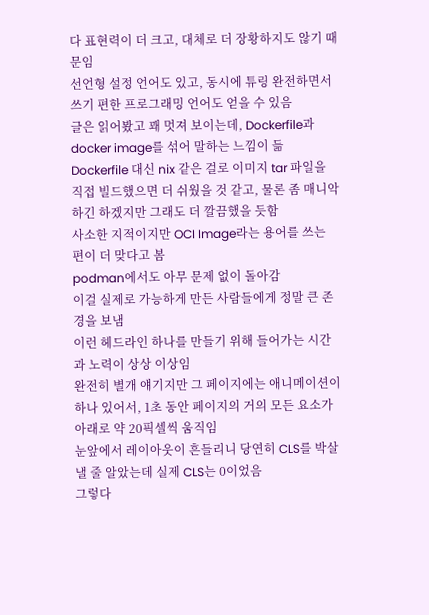다 표현력이 더 크고, 대체로 더 장황하지도 않기 때문임
선언형 설정 언어도 있고, 동시에 튜링 완전하면서 쓰기 편한 프로그래밍 언어도 얻을 수 있음
글은 읽어봤고 꽤 멋져 보이는데, Dockerfile과 docker image를 섞어 말하는 느낌이 듦
Dockerfile 대신 nix 같은 걸로 이미지 tar 파일을 직접 빌드했으면 더 쉬웠을 것 같고, 물론 좀 매니악하긴 하겠지만 그래도 더 깔끔했을 듯함
사소한 지적이지만 OCI Image라는 용어를 쓰는 편이 더 맞다고 봄
podman에서도 아무 문제 없이 돌아감
이걸 실제로 가능하게 만든 사람들에게 정말 큰 존경을 보냄
이런 헤드라인 하나를 만들기 위해 들어가는 시간과 노력이 상상 이상임
완전히 별개 얘기지만 그 페이지에는 애니메이션이 하나 있어서, 1초 동안 페이지의 거의 모든 요소가 아래로 약 20픽셀씩 움직임
눈앞에서 레이아웃이 흔들리니 당연히 CLS를 박살낼 줄 알았는데 실제 CLS는 0이었음
그렇다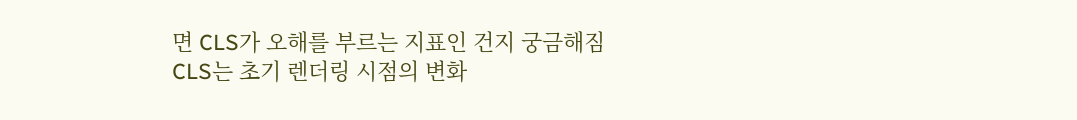면 CLS가 오해를 부르는 지표인 건지 궁금해짐
CLS는 초기 렌더링 시점의 변화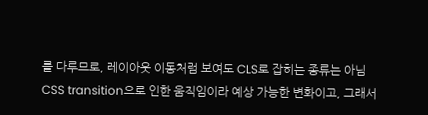를 다루므로, 레이아웃 이동처럼 보여도 CLS로 잡히는 종류는 아님
CSS transition으로 인한 움직임이라 예상 가능한 변화이고, 그래서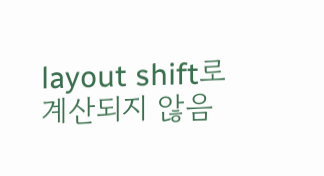layout shift로 계산되지 않음